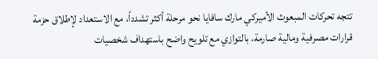تتجه تحركات المبعوث الأميركي مارك سافايا نحو مرحلة أكثر تشدداً، مع الاستعداد لإطلاق حزمة قرارات مصرفية ومالية صارمة، بالتوازي مع تلويح واضح باستهداف شخصيات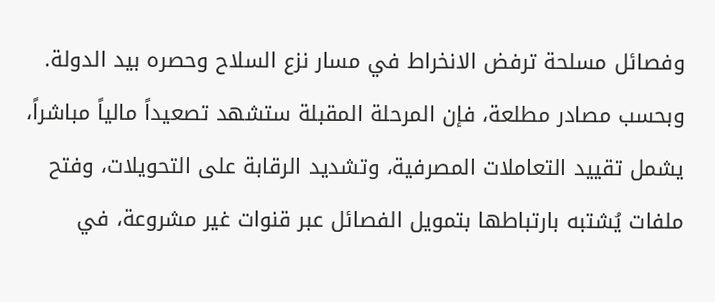وفصائل مسلحة ترفض الانخراط في مسار نزع السلاح وحصره بيد الدولة.
وبحسب مصادر مطلعة، فإن المرحلة المقبلة ستشهد تصعيداً مالياً مباشراً، يشمل تقييد التعاملات المصرفية، وتشديد الرقابة على التحويلات، وفتح ملفات يُشتبه بارتباطها بتمويل الفصائل عبر قنوات غير مشروعة، في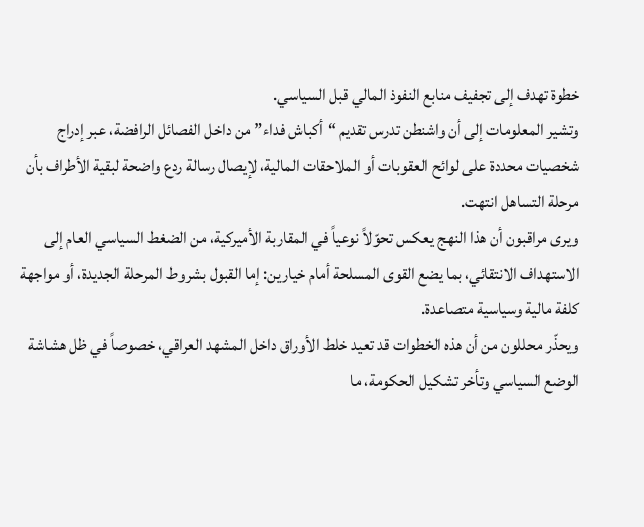خطوة تهدف إلى تجفيف منابع النفوذ المالي قبل السياسي.
وتشير المعلومات إلى أن واشنطن تدرس تقديم “أكباش فداء” من داخل الفصائل الرافضة، عبر إدراج شخصيات محددة على لوائح العقوبات أو الملاحقات المالية، لإيصال رسالة ردع واضحة لبقية الأطراف بأن مرحلة التساهل انتهت.
ويرى مراقبون أن هذا النهج يعكس تحوّلاً نوعياً في المقاربة الأميركية، من الضغط السياسي العام إلى الاستهداف الانتقائي، بما يضع القوى المسلحة أمام خيارين: إما القبول بشروط المرحلة الجديدة، أو مواجهة كلفة مالية وسياسية متصاعدة.
ويحذّر محللون من أن هذه الخطوات قد تعيد خلط الأوراق داخل المشهد العراقي، خصوصاً في ظل هشاشة الوضع السياسي وتأخر تشكيل الحكومة، ما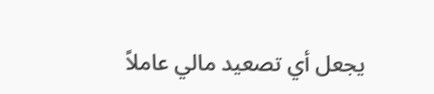يجعل أي تصعيد مالي عاملاً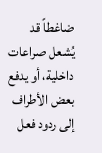ضاغطاً قد يُشعل صراعات داخلية، أو يدفع بعض الأطراف إلى ردود فعل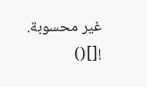غير محسوبة.
![]()